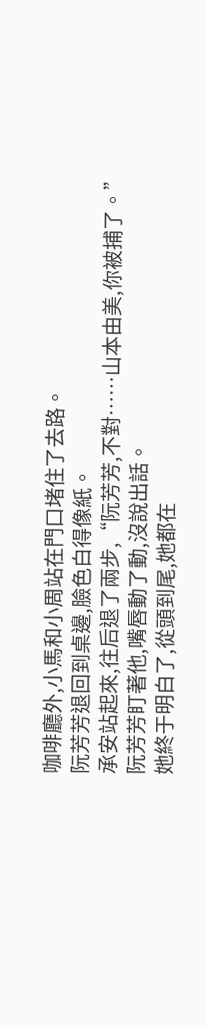咖啡廳外,小馬和小周站在門口堵住了去路。
阮芳芳退回到桌邊,臉色白得像紙。
承安站起來,往后退了兩步,“阮芳芳,不對……山本由美,你被捕了。”
阮芳芳盯著他,嘴唇動了動,沒說出話。
她終于明白了,從頭到尾,她都在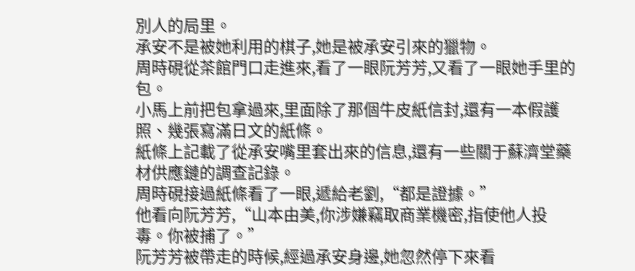別人的局里。
承安不是被她利用的棋子,她是被承安引來的獵物。
周時硯從茶館門口走進來,看了一眼阮芳芳,又看了一眼她手里的包。
小馬上前把包拿過來,里面除了那個牛皮紙信封,還有一本假護照、幾張寫滿日文的紙條。
紙條上記載了從承安嘴里套出來的信息,還有一些關于蘇濟堂藥材供應鏈的調查記錄。
周時硯接過紙條看了一眼,遞給老劉,“都是證據。”
他看向阮芳芳,“山本由美,你涉嫌竊取商業機密,指使他人投毒。你被捕了。”
阮芳芳被帶走的時候,經過承安身邊,她忽然停下來看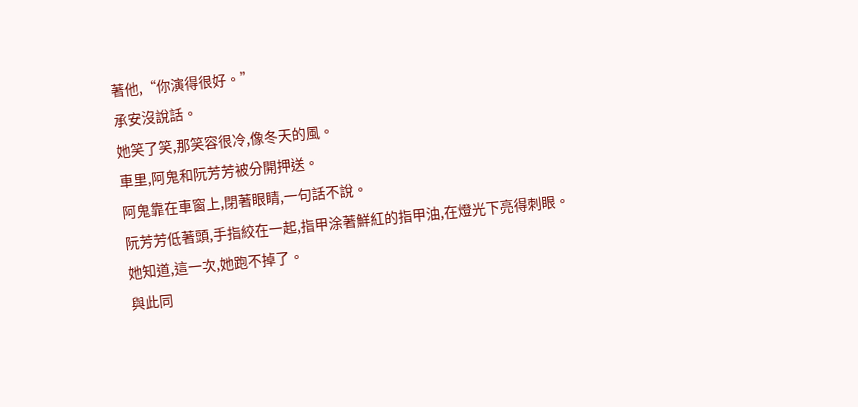著他,“你演得很好。”
承安沒說話。
她笑了笑,那笑容很冷,像冬天的風。
車里,阿鬼和阮芳芳被分開押送。
阿鬼靠在車窗上,閉著眼睛,一句話不說。
阮芳芳低著頭,手指絞在一起,指甲涂著鮮紅的指甲油,在燈光下亮得刺眼。
她知道,這一次,她跑不掉了。
與此同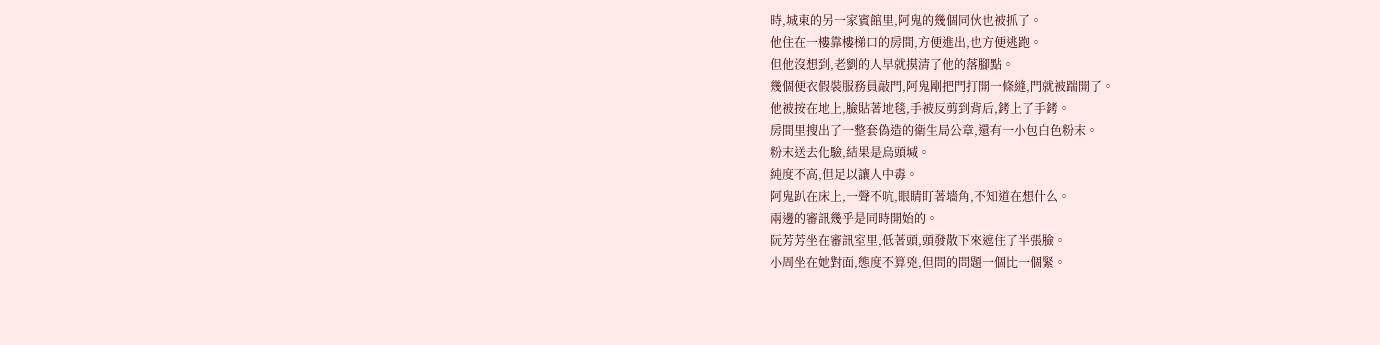時,城東的另一家賓館里,阿鬼的幾個同伙也被抓了。
他住在一樓靠樓梯口的房間,方便進出,也方便逃跑。
但他沒想到,老劉的人早就摸清了他的落腳點。
幾個便衣假裝服務員敲門,阿鬼剛把門打開一條縫,門就被踹開了。
他被按在地上,臉貼著地毯,手被反剪到背后,銬上了手銬。
房間里搜出了一整套偽造的衛生局公章,還有一小包白色粉末。
粉末送去化驗,結果是烏頭堿。
純度不高,但足以讓人中毒。
阿鬼趴在床上,一聲不吭,眼睛盯著墻角,不知道在想什么。
兩邊的審訊幾乎是同時開始的。
阮芳芳坐在審訊室里,低著頭,頭發散下來遮住了半張臉。
小周坐在她對面,態度不算兇,但問的問題一個比一個緊。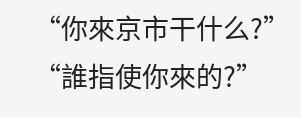“你來京市干什么?”
“誰指使你來的?”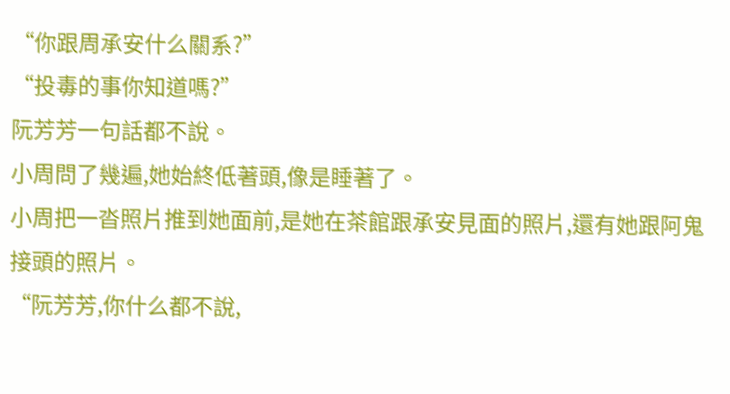“你跟周承安什么關系?”
“投毒的事你知道嗎?”
阮芳芳一句話都不說。
小周問了幾遍,她始終低著頭,像是睡著了。
小周把一沓照片推到她面前,是她在茶館跟承安見面的照片,還有她跟阿鬼接頭的照片。
“阮芳芳,你什么都不說,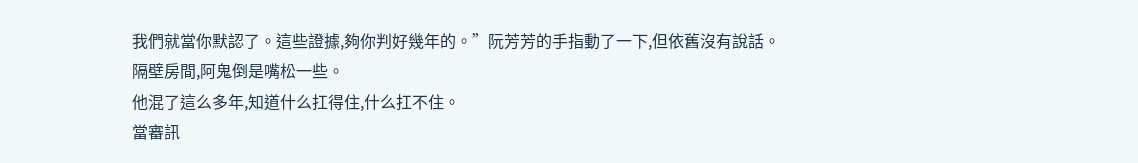我們就當你默認了。這些證據,夠你判好幾年的。”阮芳芳的手指動了一下,但依舊沒有說話。
隔壁房間,阿鬼倒是嘴松一些。
他混了這么多年,知道什么扛得住,什么扛不住。
當審訊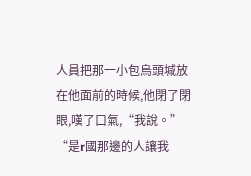人員把那一小包烏頭堿放在他面前的時候,他閉了閉眼,嘆了口氣,“我說。”
“是r國那邊的人讓我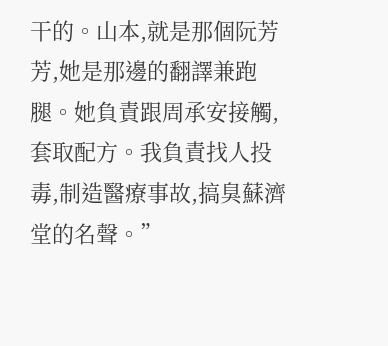干的。山本,就是那個阮芳芳,她是那邊的翻譯兼跑腿。她負責跟周承安接觸,套取配方。我負責找人投毒,制造醫療事故,搞臭蘇濟堂的名聲。”